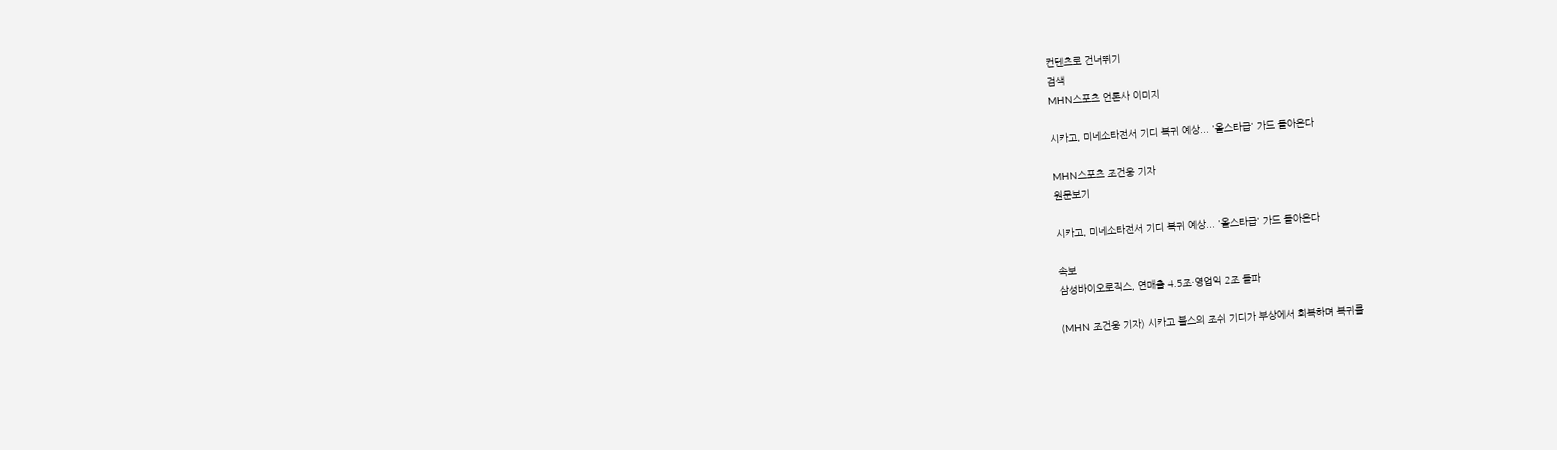컨텐츠로 건너뛰기
검색
MHN스포츠 언론사 이미지

시카고, 미네소타전서 기디 복귀 예상... '올스타급' 가드 돌아온다

MHN스포츠 조건웅 기자
원문보기

시카고, 미네소타전서 기디 복귀 예상... '올스타급' 가드 돌아온다

속보
삼성바이오로직스, 연매출 4.5조·영업익 2조 돌파

(MHN 조건웅 기자) 시카고 불스의 조쉬 기디가 부상에서 회복하며 복귀를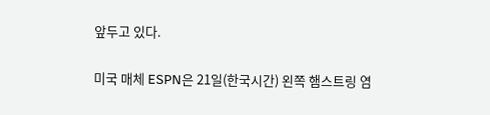앞두고 있다.

미국 매체 ESPN은 21일(한국시간) 왼쪽 햄스트링 염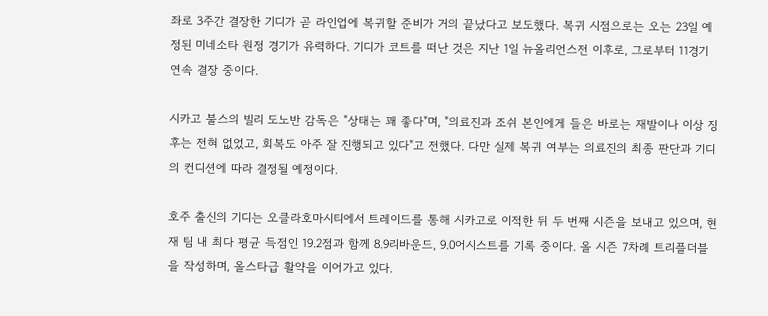좌로 3주간 결장한 기디가 곧 라인업에 복귀할 준비가 거의 끝났다고 보도했다. 복귀 시점으로는 오는 23일 예정된 미네소타 원정 경기가 유력하다. 기디가 코트를 떠난 것은 지난 1일 뉴올리언스전 이후로, 그로부터 11경기 연속 결장 중이다.

시카고 불스의 빌리 도노반 감독은 "상태는 꽤 좋다"며, "의료진과 조쉬 본인에게 들은 바로는 재발이나 이상 징후는 전혀 없었고, 회복도 아주 잘 진행되고 있다"고 전했다. 다만 실제 복귀 여부는 의료진의 최종 판단과 기디의 컨디션에 따라 결정될 예정이다.

호주 출신의 기디는 오클라호마시티에서 트레이드를 통해 시카고로 이적한 뒤 두 번째 시즌을 보내고 있으며, 현재 팀 내 최다 평균 득점인 19.2점과 함께 8.9리바운드, 9.0어시스트를 기록 중이다. 올 시즌 7차례 트리플더블을 작성하며, 올스타급 활약을 이어가고 있다.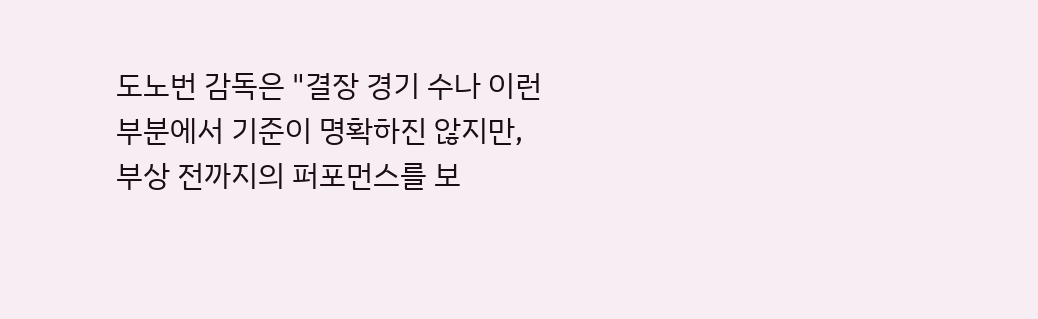도노번 감독은 "결장 경기 수나 이런 부분에서 기준이 명확하진 않지만, 부상 전까지의 퍼포먼스를 보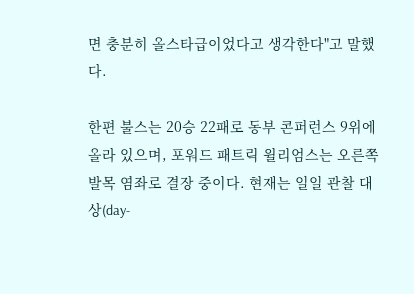면 충분히 올스타급이었다고 생각한다"고 말했다.

한편 불스는 20승 22패로 동부 콘퍼런스 9위에 올라 있으며, 포워드 패트릭 윌리엄스는 오른쪽 발목 염좌로 결장 중이다. 현재는 일일 관찰 대상(day-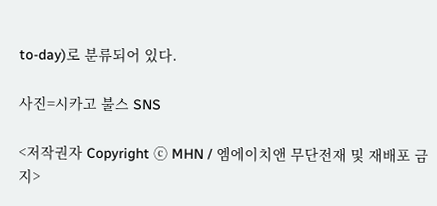to-day)로 분류되어 있다.

사진=시카고 불스 SNS

<저작권자 Copyright ⓒ MHN / 엠에이치앤 무단전재 및 재배포 금지>